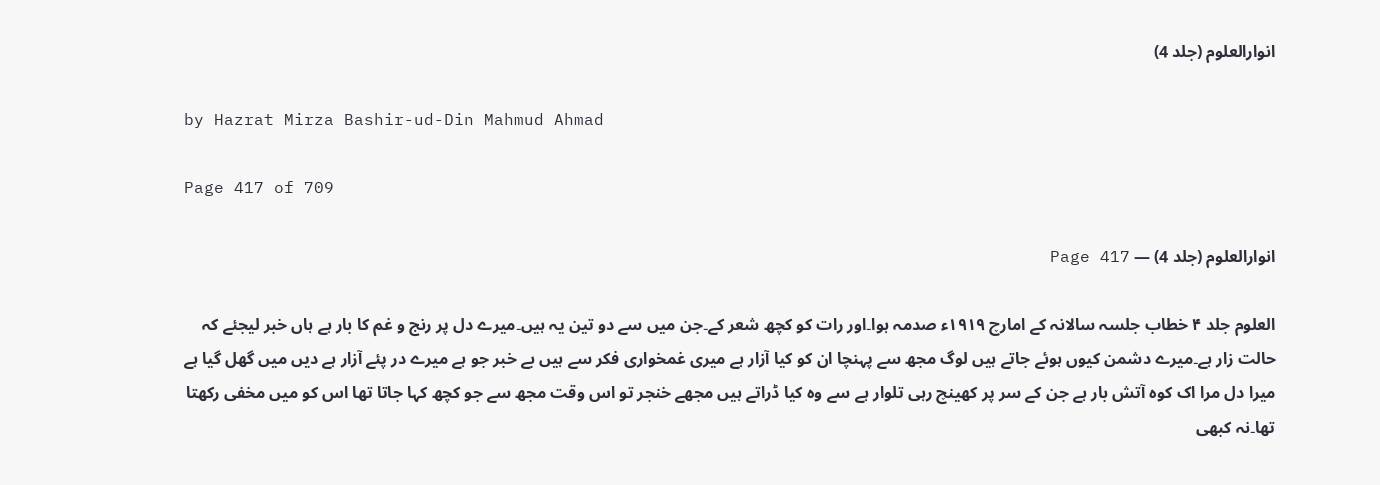انوارالعلوم (جلد 4)

by Hazrat Mirza Bashir-ud-Din Mahmud Ahmad

Page 417 of 709

انوارالعلوم (جلد 4) — Page 417

العلوم جلد ۴ خطاب جلسہ سالانہ کے امارچ ۱۹۱۹ء صدمہ ہوا۔اور رات کو کچھ شعر کے۔جن میں سے دو تین یہ ہیں۔میرے دل پر رنج و غم کا بار ہے ہاں خبر لیجئے کہ حالت زار ہے۔میرے دشمن کیوں ہوئے جاتے ہیں لوگ مجھ سے پہنچا ان کو کیا آزار ہے میری غمخواری فکر سے ہیں بے خبر جو ہے میرے در پئے آزار ہے دیں میں گھل گیا ہے میرا دل مرا اک کوه آتش بار ہے جن کے سر پر کھینچ رہی تلوار ہے سے وہ کیا ڈراتے ہیں مجھے خنجر تو اس وقت مجھ سے جو کچھ کہا جاتا تھا اس کو میں مخفی رکھتا تھا۔نہ کبھی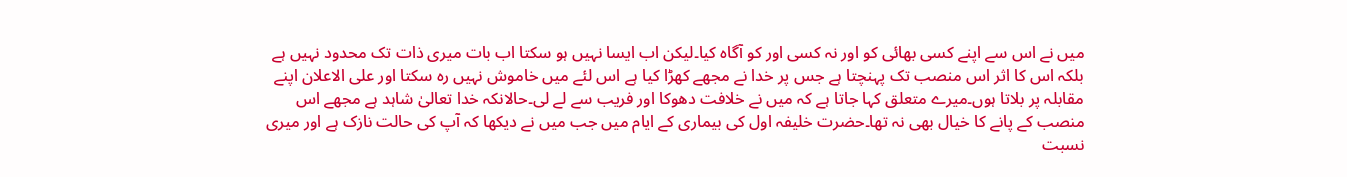میں نے اس سے اپنے کسی بھائی کو اور نہ کسی اور کو آگاہ کیا۔لیکن اب ایسا نہیں ہو سکتا اب بات میری ذات تک محدود نہیں ہے بلکہ اس کا اثر اس منصب تک پہنچتا ہے جس پر خدا نے مجھے کھڑا کیا ہے اس لئے میں خاموش نہیں رہ سکتا اور علی الاعلان اپنے مقابلہ پر بلاتا ہوں۔میرے متعلق کہا جاتا ہے کہ میں نے خلافت دھوکا اور فریب سے لے لی۔حالانکہ خدا تعالیٰ شاہد ہے مجھے اس منصب کے پانے کا خیال بھی نہ تھا۔حضرت خلیفہ اول کی بیماری کے ایام میں جب میں نے دیکھا کہ آپ کی حالت نازک ہے اور میری نسبت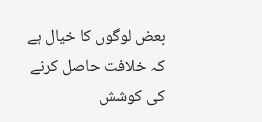بعض لوگوں کا خیال ہے کہ خلافت حاصل کرنے کی کوشش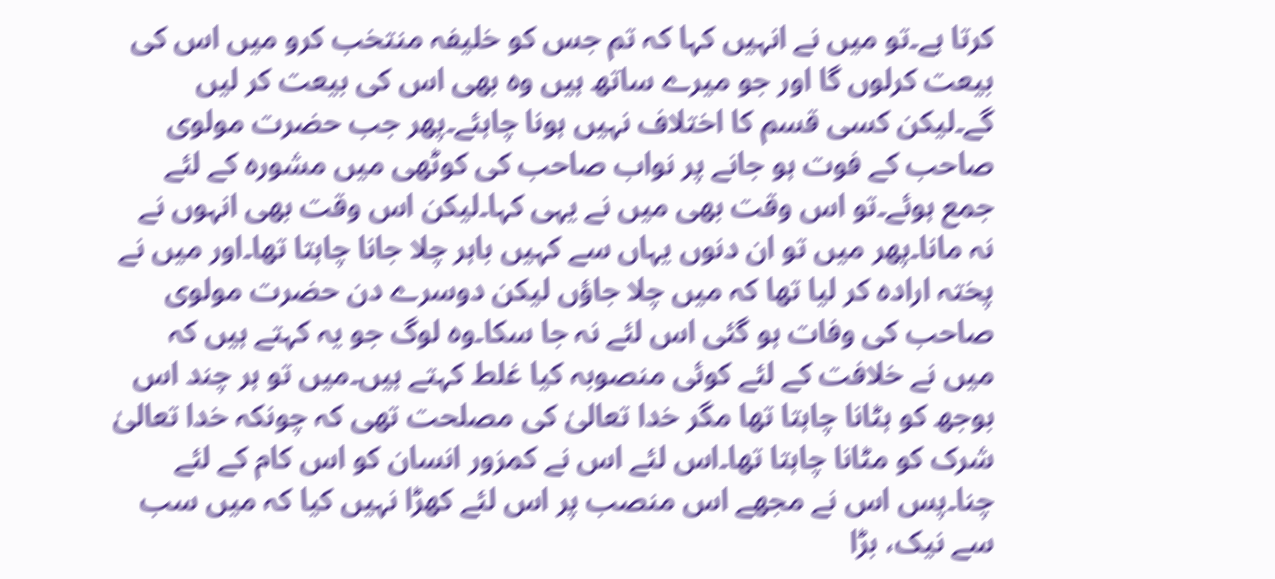کرتا ہے۔تو میں نے انہیں کہا کہ تم جس کو خلیفہ منتخب کرو میں اس کی بیعت کرلوں گا اور جو میرے ساتھ ہیں وہ بھی اس کی بیعت کر لیں گے۔لیکن کسی قسم کا اختلاف نہیں ہونا چاہئے۔پھر جب حضرت مولوی صاحب کے فوت ہو جانے پر نواب صاحب کی کوٹھی میں مشورہ کے لئے جمع ہوئے۔تو اس وقت بھی میں نے یہی کہا۔لیکن اس وقت بھی انہوں نے نہ مانا۔پھر میں تو ان دنوں یہاں سے کہیں باہر چلا جانا چاہتا تھا۔اور میں نے پختہ ارادہ کر لیا تھا کہ میں چلا جاؤں لیکن دوسرے دن حضرت مولوی صاحب کی وفات ہو گئی اس لئے نہ جا سکا۔وہ لوگ جو یہ کہتے ہیں کہ میں نے خلافت کے لئے کوئی منصوبہ کیا غلط کہتے ہیں۔میں تو ہر چند اس بوجھ کو ہٹانا چاہتا تھا مگر خدا تعالیٰ کی مصلحت تھی کہ چونکہ خدا تعالیٰ شرک کو مٹانا چاہتا تھا۔اس لئے اس نے کمزور انسان کو اس کام کے لئے چنا۔پس اس نے مجھے اس منصب پر اس لئے کھڑا نہیں کیا کہ میں سب سے نیک، بڑا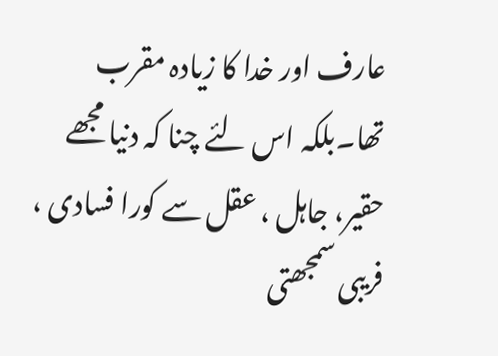عارف اور خدا کا زیادہ مقرب تھا۔بلکہ اس لئے چنا کہ دنیا مجھے حقیر، جاہل ، عقل سے کورا فسادی ، فریبی سمجھتی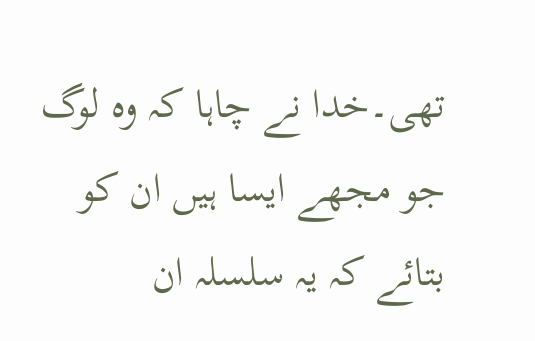تھی۔خدا نے چاہا کہ وہ لوگ جو مجھے ایسا ہیں ان کو بتائے کہ یہ سلسلہ ان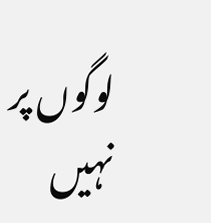لوگوں پر نہیں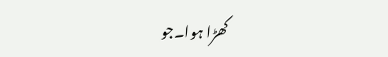کھڑا ہوا۔جو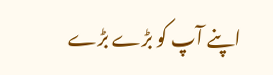اپنے آپ کو بڑے بڑے